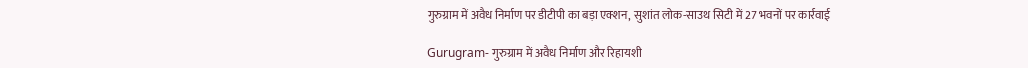गुरुग्राम में अवैध निर्माण पर डीटीपी का बड़ा एक्शन, सुशांत लोक-साउथ सिटी में 27 भवनों पर कार्रवाई

Gurugram- गुरुग्राम में अवैध निर्माण और रिहायशी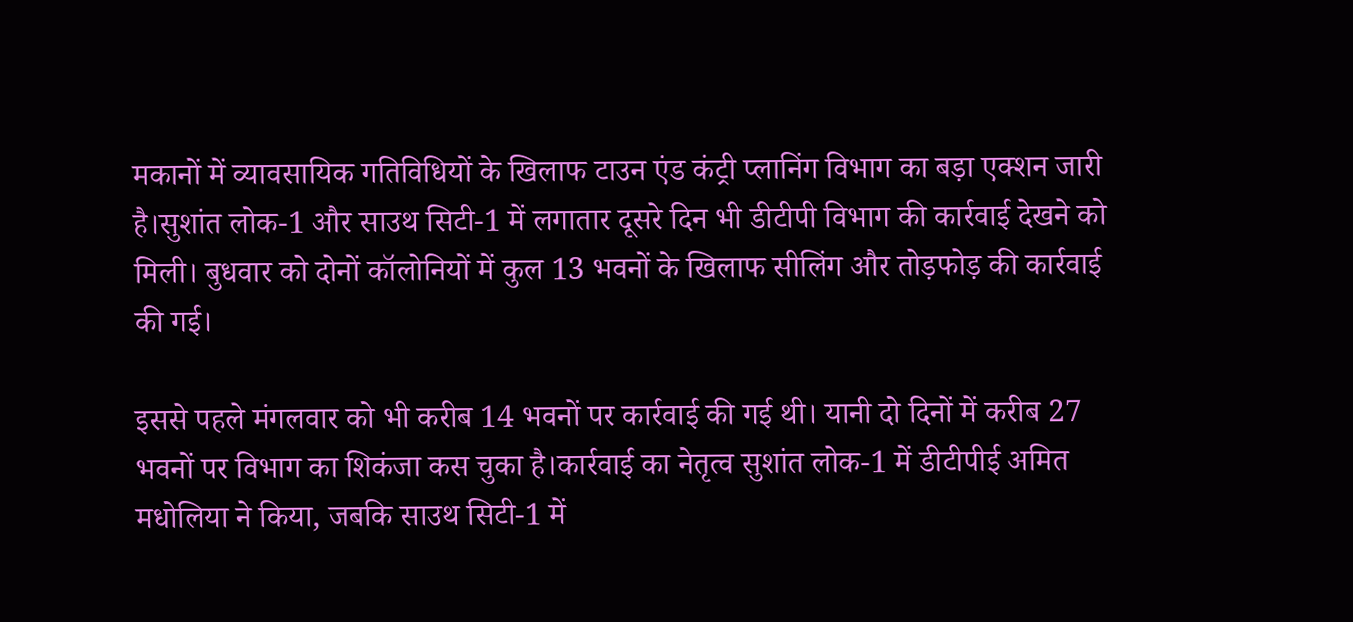मकानों में व्यावसायिक गतिविधियों के खिलाफ टाउन एंड कंट्री प्लानिंग विभाग का बड़ा एक्शन जारी है।सुशांत लोक-1 और साउथ सिटी-1 में लगातार दूसरे दिन भी डीटीपी विभाग की कार्रवाई देखने को मिली। बुधवार को दोनों कॉलोनियों में कुल 13 भवनों के खिलाफ सीलिंग और तोड़फोड़ की कार्रवाई की गई।

इससे पहले मंगलवार को भी करीब 14 भवनों पर कार्रवाई की गई थी। यानी दो दिनों में करीब 27 भवनों पर विभाग का शिकंजा कस चुका है।कार्रवाई का नेतृत्व सुशांत लोक-1 में डीटीपीई अमित मधोलिया ने किया, जबकि साउथ सिटी-1 में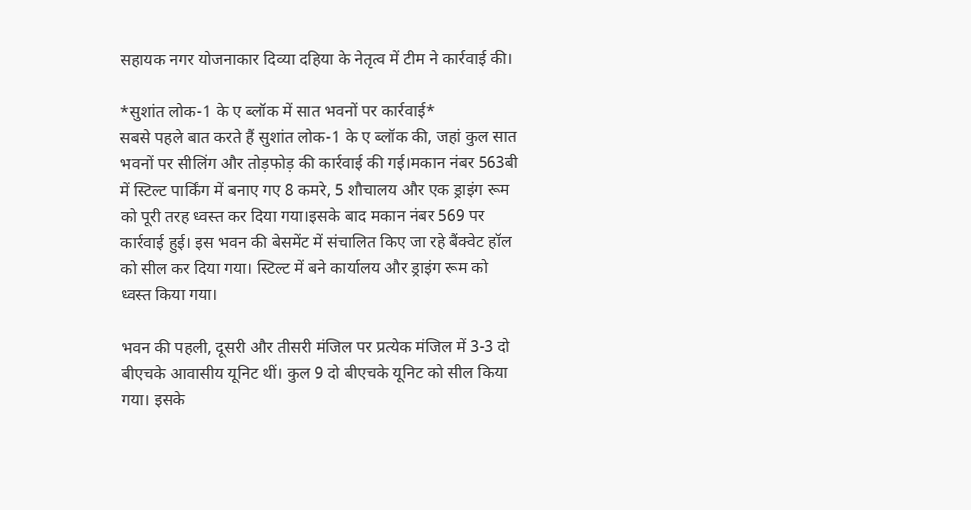सहायक नगर योजनाकार दिव्या दहिया के नेतृत्व में टीम ने कार्रवाई की।

*सुशांत लोक-1 के ए ब्लॉक में सात भवनों पर कार्रवाई*
सबसे पहले बात करते हैं सुशांत लोक-1 के ए ब्लॉक की, जहां कुल सात भवनों पर सीलिंग और तोड़फोड़ की कार्रवाई की गई।मकान नंबर 563बी में स्टिल्ट पार्किंग में बनाए गए 8 कमरे, 5 शौचालय और एक ड्राइंग रूम को पूरी तरह ध्वस्त कर दिया गया।इसके बाद मकान नंबर 569 पर कार्रवाई हुई। इस भवन की बेसमेंट में संचालित किए जा रहे बैंक्वेट हॉल को सील कर दिया गया। स्टिल्ट में बने कार्यालय और ड्राइंग रूम को ध्वस्त किया गया।

भवन की पहली, दूसरी और तीसरी मंजिल पर प्रत्येक मंजिल में 3-3 दो बीएचके आवासीय यूनिट थीं। कुल 9 दो बीएचके यूनिट को सील किया गया। इसके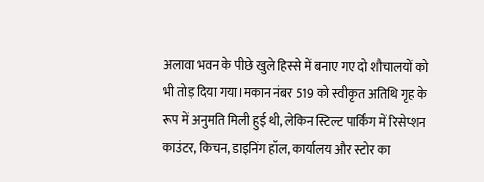अलावा भवन के पीछे खुले हिस्से में बनाए गए दो शौचालयों को भी तोड़ दिया गया।मकान नंबर 519 को स्वीकृत अतिथि गृह के रूप में अनुमति मिली हुई थी, लेकिन स्टिल्ट पार्किंग में रिसेप्शन काउंटर, किचन, डाइनिंग हॉल, कार्यालय और स्टोर का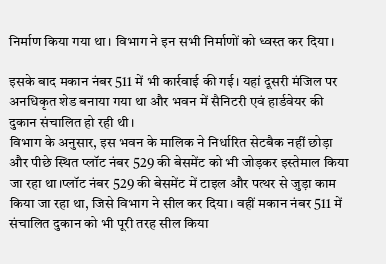निर्माण किया गया था। विभाग ने इन सभी निर्माणों को ध्वस्त कर दिया।

इसके बाद मकान नंबर 511 में भी कार्रवाई की गई। यहां दूसरी मंजिल पर अनधिकृत शेड बनाया गया था और भवन में सैनिटरी एवं हार्डवेयर की दुकान संचालित हो रही थी।
विभाग के अनुसार, इस भवन के मालिक ने निर्धारित सेटबैक नहीं छोड़ा और पीछे स्थित प्लॉट नंबर 529 की बेसमेंट को भी जोड़कर इस्तेमाल किया जा रहा था।प्लॉट नंबर 529 की बेसमेंट में टाइल और पत्थर से जुड़ा काम किया जा रहा था, जिसे विभाग ने सील कर दिया। वहीं मकान नंबर 511 में संचालित दुकान को भी पूरी तरह सील किया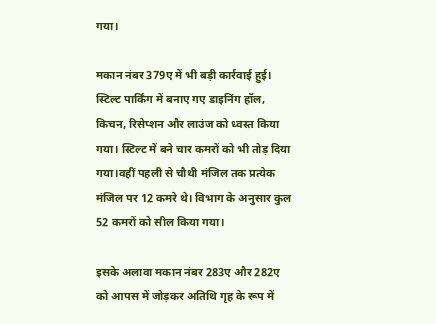गया।

मकान नंबर 379ए में भी बड़ी कार्रवाई हुई। स्टिल्ट पार्किंग में बनाए गए डाइनिंग हॉल, किचन, रिसेप्शन और लाउंज को ध्वस्त किया गया। स्टिल्ट में बने चार कमरों को भी तोड़ दिया गया।वहीं पहली से चौथी मंजिल तक प्रत्येक मंजिल पर 12 कमरे थे। विभाग के अनुसार कुल 52 कमरों को सील किया गया।

इसके अलावा मकान नंबर 283ए और 282ए को आपस में जोड़कर अतिथि गृह के रूप में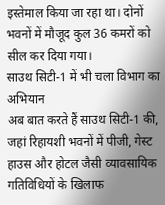इस्तेमाल किया जा रहा था। दोनों भवनों में मौजूद कुल 36 कमरों को सील कर दिया गया।
साउथ सिटी-1 में भी चला विभाग का अभियान
अब बात करते हैं साउथ सिटी-1 की, जहां रिहायशी भवनों में पीजी, गेस्ट हाउस और होटल जैसी व्यावसायिक गतिविधियों के खिलाफ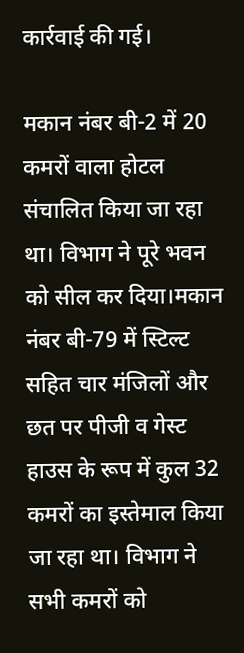कार्रवाई की गई।

मकान नंबर बी-2 में 20 कमरों वाला होटल संचालित किया जा रहा था। विभाग ने पूरे भवन को सील कर दिया।मकान नंबर बी-79 में स्टिल्ट सहित चार मंजिलों और छत पर पीजी व गेस्ट हाउस के रूप में कुल 32 कमरों का इस्तेमाल किया जा रहा था। विभाग ने सभी कमरों को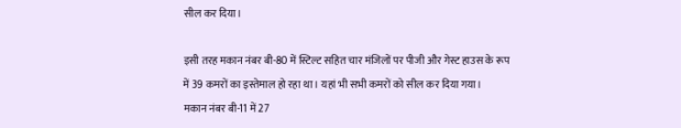सील कर दिया।

इसी तरह मकान नंबर बी-80 में स्टिल्ट सहित चार मंजिलों पर पीजी और गेस्ट हाउस के रूप में 39 कमरों का इस्तेमाल हो रहा था। यहां भी सभी कमरों को सील कर दिया गया।
मकान नंबर बी-11 में 27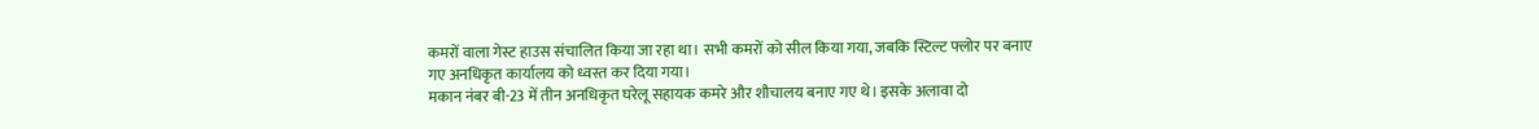कमरों वाला गेस्ट हाउस संचालित किया जा रहा था। सभी कमरों को सील किया गया, जबकि स्टिल्ट फ्लोर पर बनाए गए अनधिकृत कार्यालय को ध्वस्त कर दिया गया।
मकान नंबर बी-23 में तीन अनधिकृत घरेलू सहायक कमरे और शौचालय बनाए गए थे। इसके अलावा दो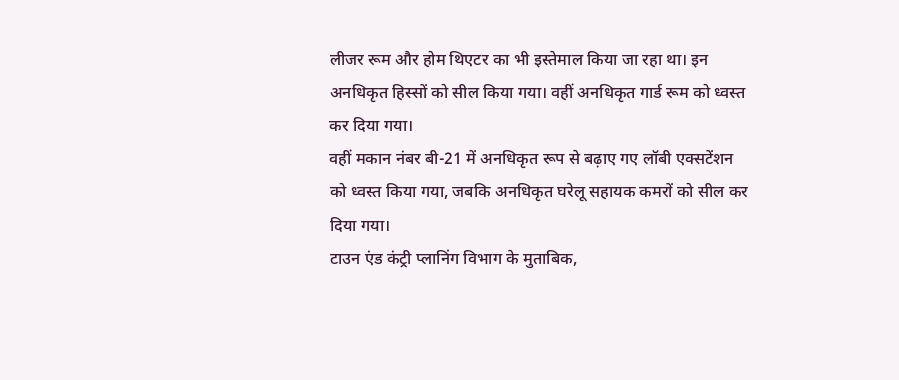लीजर रूम और होम थिएटर का भी इस्तेमाल किया जा रहा था। इन अनधिकृत हिस्सों को सील किया गया। वहीं अनधिकृत गार्ड रूम को ध्वस्त कर दिया गया।
वहीं मकान नंबर बी-21 में अनधिकृत रूप से बढ़ाए गए लॉबी एक्सटेंशन को ध्वस्त किया गया, जबकि अनधिकृत घरेलू सहायक कमरों को सील कर दिया गया।
टाउन एंड कंट्री प्लानिंग विभाग के मुताबिक,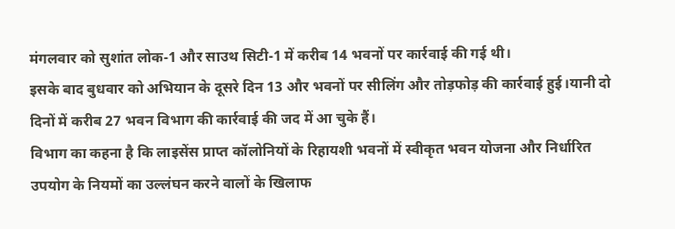मंगलवार को सुशांत लोक-1 और साउथ सिटी-1 में करीब 14 भवनों पर कार्रवाई की गई थी।
इसके बाद बुधवार को अभियान के दूसरे दिन 13 और भवनों पर सीलिंग और तोड़फोड़ की कार्रवाई हुई।यानी दो दिनों में करीब 27 भवन विभाग की कार्रवाई की जद में आ चुके हैं।
विभाग का कहना है कि लाइसेंस प्राप्त कॉलोनियों के रिहायशी भवनों में स्वीकृत भवन योजना और निर्धारित उपयोग के नियमों का उल्लंघन करने वालों के खिलाफ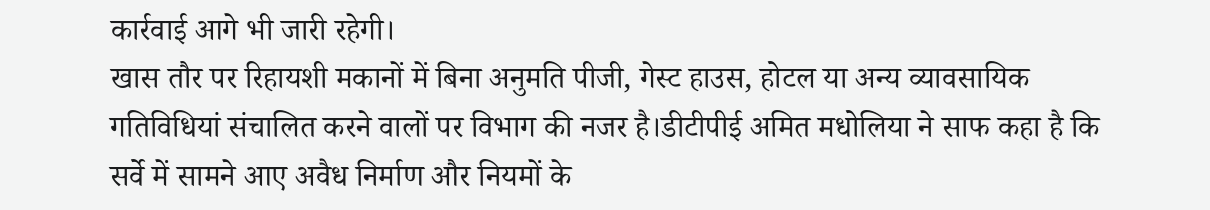कार्रवाई आगे भी जारी रहेगी।
खास तौर पर रिहायशी मकानों में बिना अनुमति पीजी, गेस्ट हाउस, होटल या अन्य व्यावसायिक गतिविधियां संचालित करने वालों पर विभाग की नजर है।डीटीपीई अमित मधोलिया ने साफ कहा है कि सर्वे में सामने आए अवैध निर्माण और नियमों के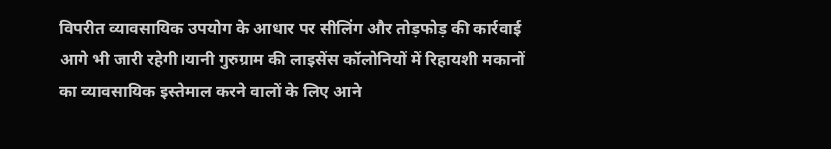विपरीत व्यावसायिक उपयोग के आधार पर सीलिंग और तोड़फोड़ की कार्रवाई आगे भी जारी रहेगी।यानी गुरुग्राम की लाइसेंस कॉलोनियों में रिहायशी मकानों का व्यावसायिक इस्तेमाल करने वालों के लिए आने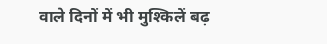वाले दिनों में भी मुश्किलें बढ़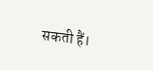सकती हैं।